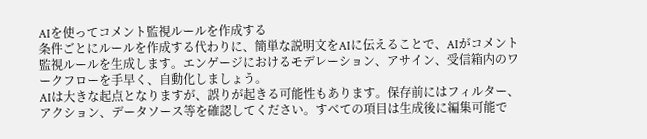AIを使ってコメント監視ルールを作成する
条件ごとにルールを作成する代わりに、簡単な説明文をAIに伝えることで、AIがコメント監視ルールを生成します。エンゲージにおけるモデレーション、アサイン、受信箱内のワークフローを手早く、自動化しましょう。
AIは大きな起点となりますが、誤りが起きる可能性もあります。保存前にはフィルター、アクション、データソース等を確認してください。すべての項目は生成後に編集可能で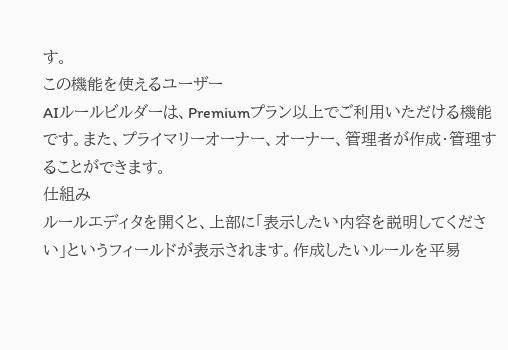す。
この機能を使えるユーザー
AIルールビルダーは、Premiumプラン以上でご利用いただける機能です。また、プライマリーオーナー、オーナー、管理者が作成・管理することができます。
仕組み
ルールエディタを開くと、上部に「表示したい内容を説明してください」というフィールドが表示されます。作成したいルールを平易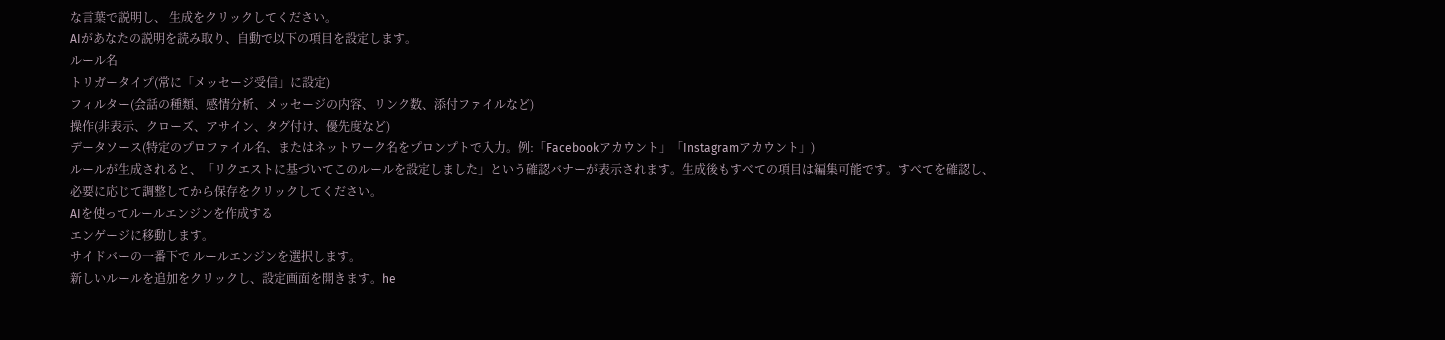な言葉で説明し、 生成をクリックしてください。
AIがあなたの説明を読み取り、自動で以下の項目を設定します。
ルール名
トリガータイプ(常に「メッセージ受信」に設定)
フィルター(会話の種類、感情分析、メッセージの内容、リンク数、添付ファイルなど)
操作(非表示、クローズ、アサイン、タグ付け、優先度など)
データソース(特定のプロファイル名、またはネットワーク名をプロンプトで入力。例:「Facebookアカウント」「Instagramアカウント」)
ルールが生成されると、「リクエストに基づいてこのルールを設定しました」という確認バナーが表示されます。生成後もすべての項目は編集可能です。すべてを確認し、必要に応じて調整してから保存をクリックしてください。
AIを使ってルールエンジンを作成する
エンゲージに移動します。
サイドバーの一番下で ルールエンジンを選択します。
新しいルールを追加をクリックし、設定画面を開きます。he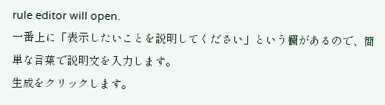rule editor will open.
一番上に「表示したいことを説明してください」という欄があるので、簡単な言葉で説明文を入力します。
生成をクリックします。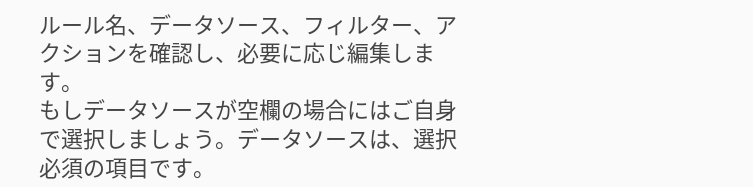ルール名、データソース、フィルター、アクションを確認し、必要に応じ編集します。
もしデータソースが空欄の場合にはご自身で選択しましょう。データソースは、選択必須の項目です。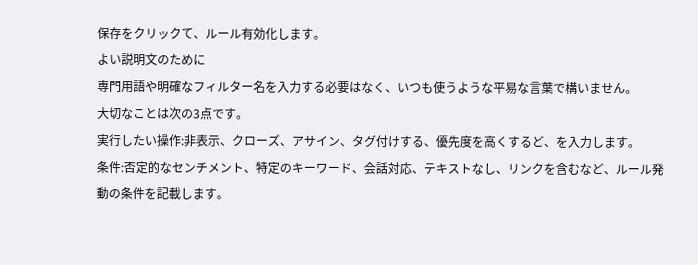保存をクリックて、ルール有効化します。
よい説明文のために
専門用語や明確なフィルター名を入力する必要はなく、いつも使うような平易な言葉で構いません。
大切なことは次の3点です。
実行したい操作:非表示、クローズ、アサイン、タグ付けする、優先度を高くするど、を入力します。
条件:否定的なセンチメント、特定のキーワード、会話対応、テキストなし、リンクを含むなど、ルール発動の条件を記載します。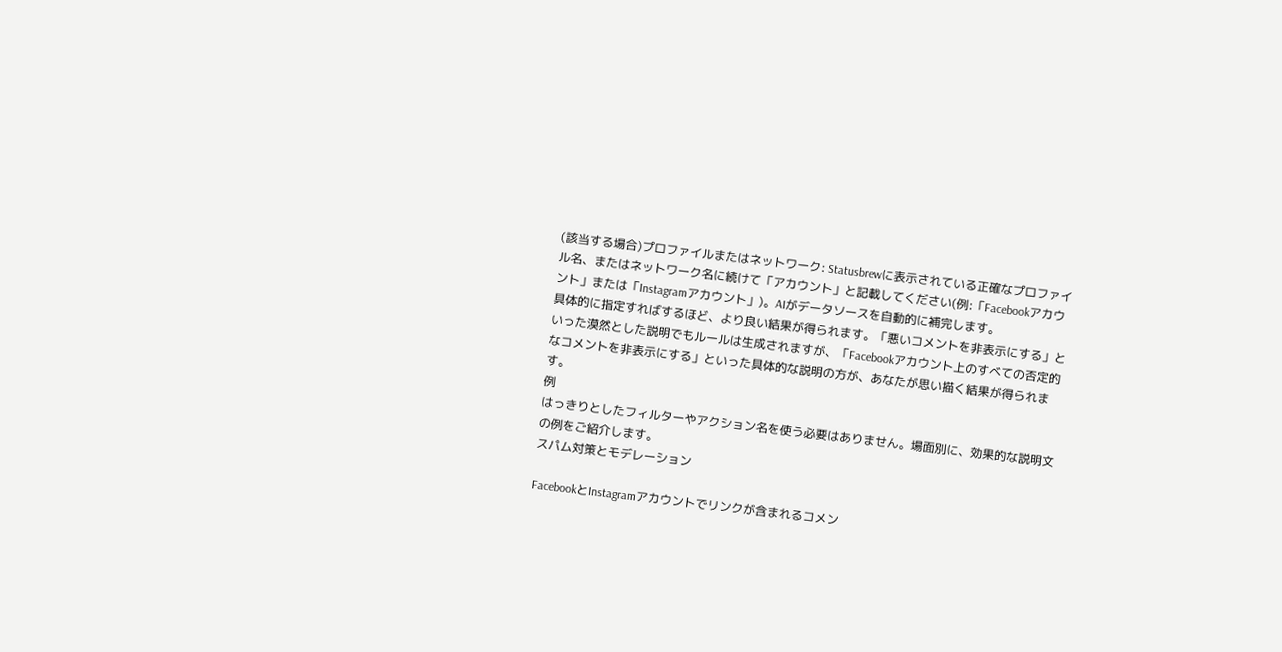(該当する場合)プロファイルまたはネットワーク: Statusbrewに表示されている正確なプロファイル名、またはネットワーク名に続けて「アカウント」と記載してください(例:「Facebookアカウント」または「Instagramアカウント」)。AIがデータソースを自動的に補完します。
具体的に指定すればするほど、より良い結果が得られます。「悪いコメントを非表示にする」といった漠然とした説明でもルールは生成されますが、「Facebookアカウント上のすべての否定的なコメントを非表示にする」といった具体的な説明の方が、あなたが思い描く結果が得られます。
例
はっきりとしたフィルターやアクション名を使う必要はありません。場面別に、効果的な説明文の例をご紹介します。
スパム対策とモデレーション

FacebookとInstagramアカウントでリンクが含まれるコメン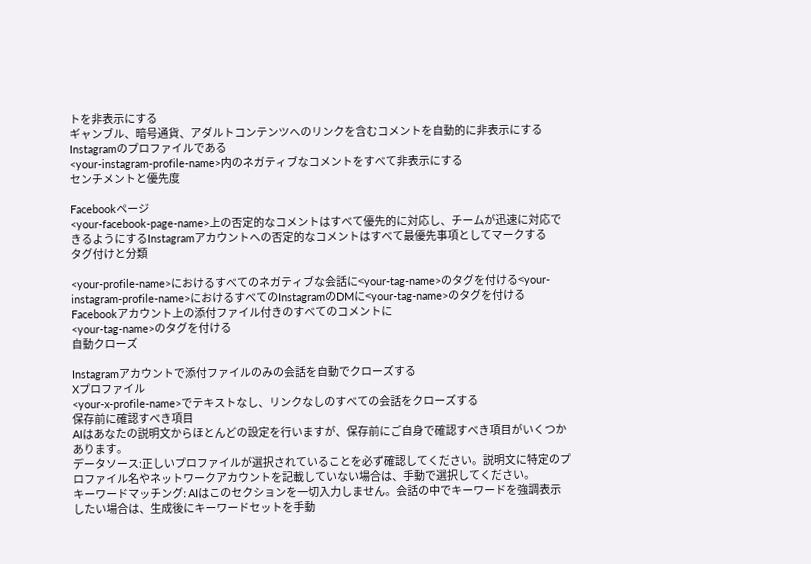トを非表示にする
ギャンブル、暗号通貨、アダルトコンテンツへのリンクを含むコメントを自動的に非表示にする
Instagramのプロファイルである
<your-instagram-profile-name>内のネガティブなコメントをすべて非表示にする
センチメントと優先度

Facebookページ
<your-facebook-page-name>上の否定的なコメントはすべて優先的に対応し、チームが迅速に対応できるようにするInstagramアカウントへの否定的なコメントはすべて最優先事項としてマークする
タグ付けと分類

<your-profile-name>におけるすべてのネガティブな会話に<your-tag-name>のタグを付ける<your-instagram-profile-name>におけるすべてのInstagramのDMに<your-tag-name>のタグを付けるFacebookアカウント上の添付ファイル付きのすべてのコメントに
<your-tag-name>のタグを付ける
自動クローズ

Instagramアカウントで添付ファイルのみの会話を自動でクローズする
Xプロファイル
<your-x-profile-name>でテキストなし、リンクなしのすべての会話をクローズする
保存前に確認すべき項目
AIはあなたの説明文からほとんどの設定を行いますが、保存前にご自身で確認すべき項目がいくつかあります。
データソース:正しいプロファイルが選択されていることを必ず確認してください。説明文に特定のプロファイル名やネットワークアカウントを記載していない場合は、手動で選択してください。
キーワードマッチング: AIはこのセクションを一切入力しません。会話の中でキーワードを強調表示したい場合は、生成後にキーワードセットを手動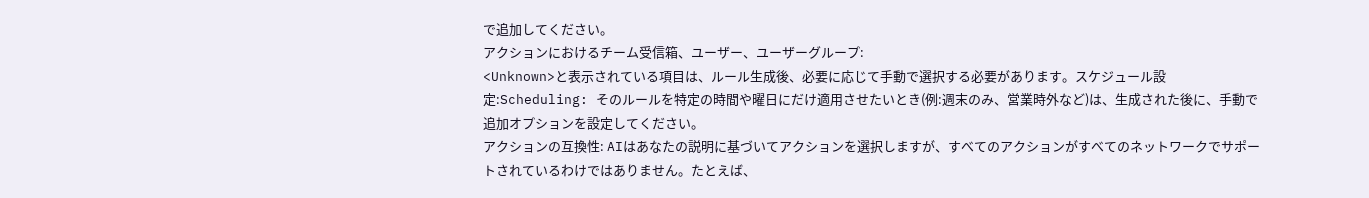で追加してください。
アクションにおけるチーム受信箱、ユーザー、ユーザーグループ:
<Unknown>と表示されている項目は、ルール生成後、必要に応じて手動で選択する必要があります。スケジュール設定:Scheduling: そのルールを特定の時間や曜日にだけ適用させたいとき(例:週末のみ、営業時外など)は、生成された後に、手動で追加オプションを設定してください。
アクションの互換性: AIはあなたの説明に基づいてアクションを選択しますが、すべてのアクションがすべてのネットワークでサポートされているわけではありません。たとえば、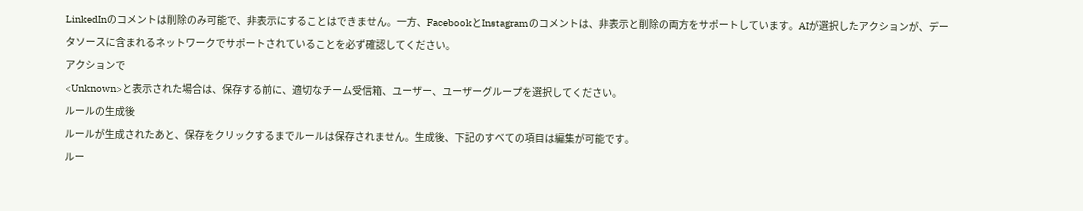LinkedInのコメントは削除のみ可能で、非表示にすることはできません。一方、FacebookとInstagramのコメントは、非表示と削除の両方をサポートしています。AIが選択したアクションが、データソースに含まれるネットワークでサポートされていることを必ず確認してください。
アクションで
<Unknown>と表示された場合は、保存する前に、適切なチーム受信箱、ユーザー、ユーザーグループを選択してください。
ルールの生成後
ルールが生成されたあと、保存をクリックするまでルールは保存されません。生成後、下記のすべての項目は編集が可能です。
ルー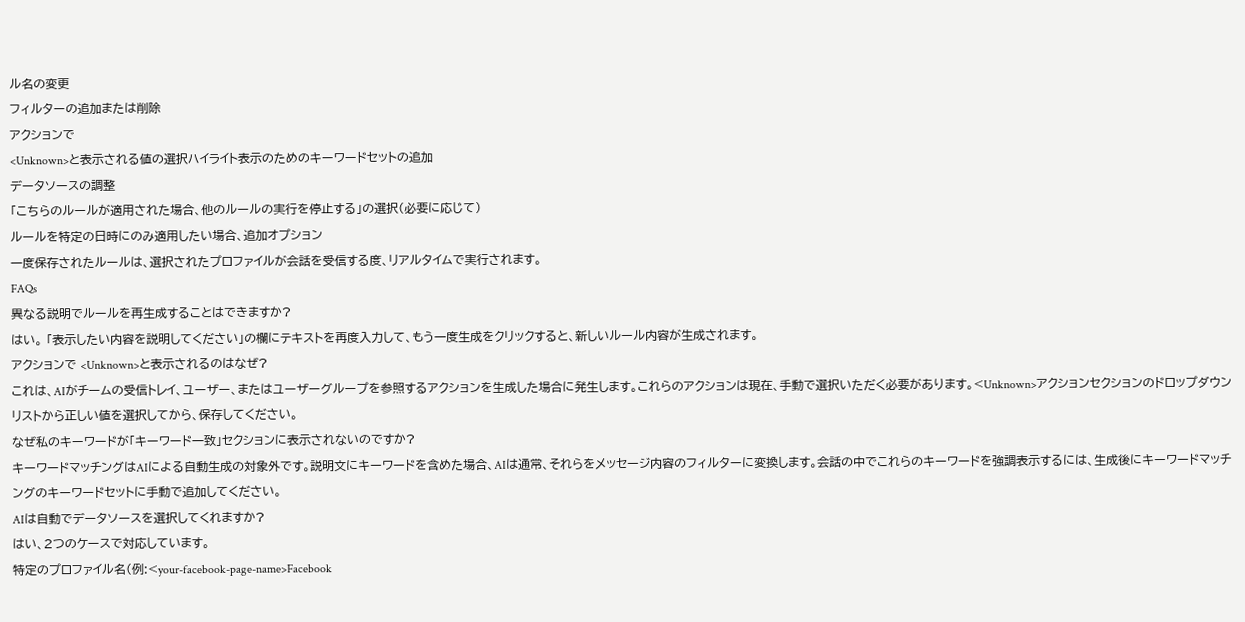ル名の変更
フィルターの追加または削除
アクションで
<Unknown>と表示される値の選択ハイライト表示のためのキーワードセットの追加
データソースの調整
「こちらのルールが適用された場合、他のルールの実行を停止する」の選択(必要に応じて)
ルールを特定の日時にのみ適用したい場合、追加オプション
一度保存されたルールは、選択されたプロファイルが会話を受信する度、リアルタイムで実行されます。
FAQs
異なる説明でルールを再生成することはできますか?
はい。 「表示したい内容を説明してください」の欄にテキストを再度入力して、もう一度生成をクリックすると、新しいルール内容が生成されます。
アクションで <Unknown>と表示されるのはなぜ?
これは、AIがチームの受信トレイ、ユーザー、またはユーザーグループを参照するアクションを生成した場合に発生します。これらのアクションは現在、手動で選択いただく必要があります。<Unknown>アクションセクションのドロップダウンリストから正しい値を選択してから、保存してください。
なぜ私のキーワードが「キーワード一致」セクションに表示されないのですか?
キーワードマッチングはAIによる自動生成の対象外です。説明文にキーワードを含めた場合、AIは通常、それらをメッセージ内容のフィルターに変換します。会話の中でこれらのキーワードを強調表示するには、生成後にキーワードマッチングのキーワードセットに手動で追加してください。
AIは自動でデータソースを選択してくれますか?
はい、2つのケースで対応しています。
特定のプロファイル名(例:<your-facebook-page-name>Facebook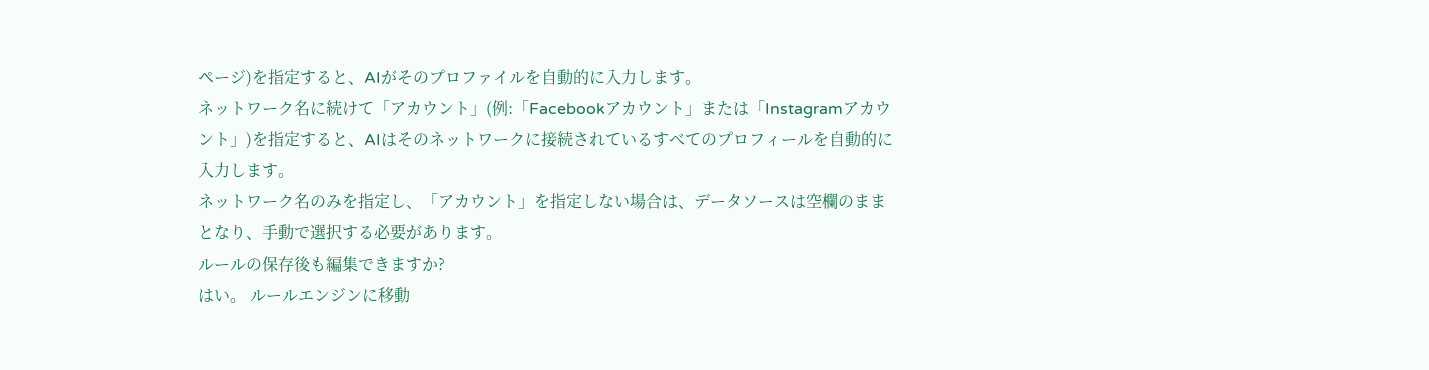ページ)を指定すると、AIがそのプロファイルを自動的に入力します。
ネットワーク名に続けて「アカウント」(例:「Facebookアカウント」または「Instagramアカウント」)を指定すると、AIはそのネットワークに接続されているすべてのプロフィールを自動的に入力します。
ネットワーク名のみを指定し、「アカウント」を指定しない場合は、データソースは空欄のままとなり、手動で選択する必要があります。
ルールの保存後も編集できますか?
はい。 ルールエンジンに移動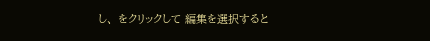し、 をクリックして 編集を選択すると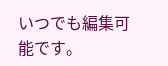いつでも編集可能です。